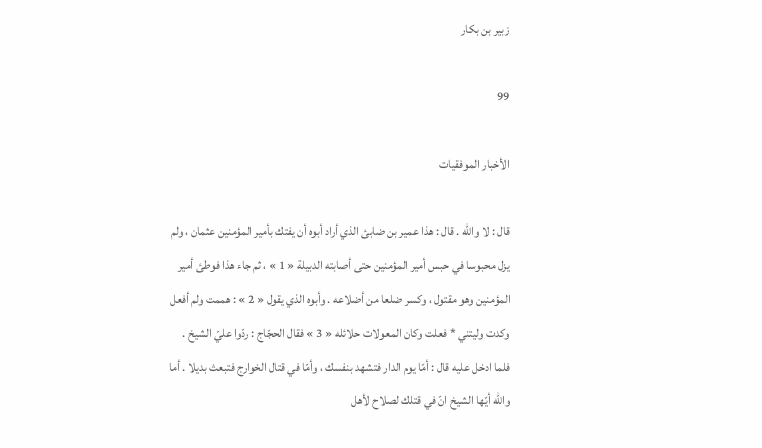زبير بن بكار

99

الأخبار الموفقيات

قال : لا واللّه . قال : هذا عمير بن ضابئ الذي أراد أبوه أن يفتك بأمير المؤمنين عثمان ، ولم يزل محبوسا في حبس أمير المؤمنين حتى أصابته الدبيلة « 1 » ، ثم جاء هذا فوطئ أمير المؤمنين وهو مقتول ، وكسر ضلعا من أضلاعه . وأبوه الذي يقول « 2 » : هممت ولم أفعل وكدت وليتني * فعلت وكان المعولات حلائله « 3 » فقال الحجّاج : ردّوا عليّ الشيخ . فلما ادخل عليه قال : أمّا يوم الدار فتشهد بنفسك ، وأمّا في قتال الخوارج فتبعث بديلا . أما واللّه أيّها الشيخ انّ في قتلك لصلاح لأهل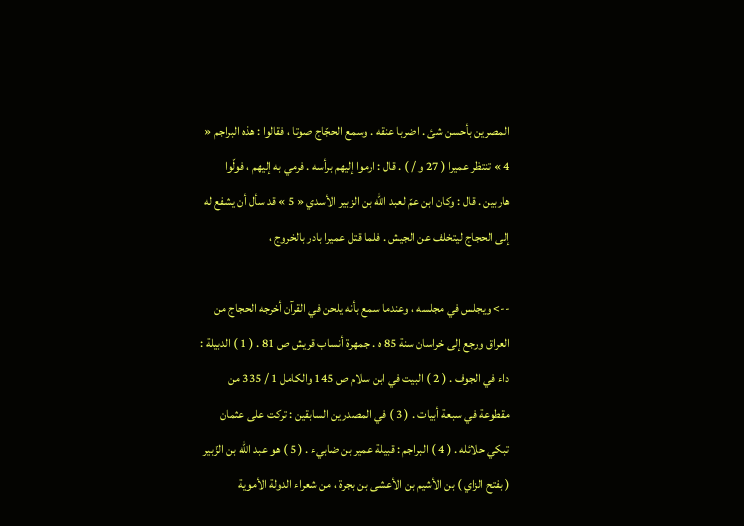المصرين بأحسن شئ . اضربا عنقه . وسمع الحجّاج صوتا ، فقالوا : هذه البراجم « 4 » تنتظر عميرا ( 27 و / ) . قال : ارموا إليهم برأسه . فرمي به إليهم ، فولّوا هاربين . قال : وكان ابن عمّ لعبد اللّه بن الزبير الأسدي « 5 » قد سأل أن يشفع له إلى الحجاج ليتخلف عن الجيش . فلما قتل عميرا بادر بالخروج ،

--> ويجلس في مجلسه ، وعندما سمع بأنه يلحن في القرآن أخرجه الحجاج من العراق ورجع إلى خراسان سنة 85 ه . جمهرة أنساب قريش ص 81 . ( 1 ) الدبيلة : داء في الجوف . ( 2 ) البيت في ابن سلام ص 145 والكامل 1 / 335 من مقطوعة في سبعة أبيات . ( 3 ) في المصدرين السابقين : تركت على عثمان تبكي حلائله . ( 4 ) البراجم : قبيلة عمير بن ضابيء . ( 5 ) هو عبد اللّه بن الزّبير ( بفتح الزاي ) بن الأشيم بن الأعشى بن بجرة ، من شعراء الدولة الأموية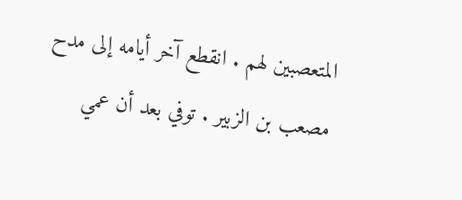المتعصبين لهم . انقطع آخر أيامه إلى مدح مصعب بن الزبير . توفي بعد أن عمي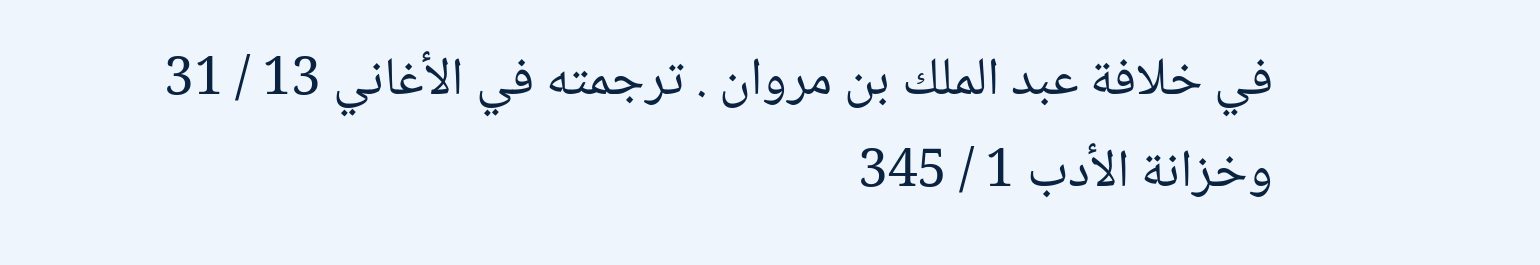في خلافة عبد الملك بن مروان . ترجمته في الأغاني 13 / 31 وخزانة الأدب 1 / 345